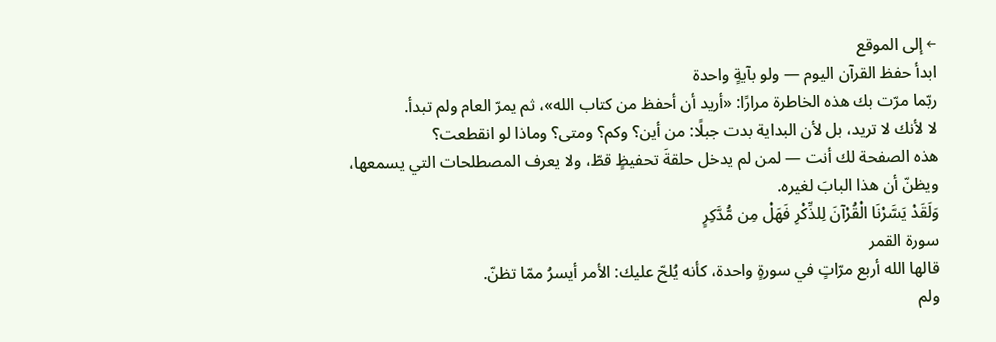← إلى الموقع
ابدأ حفظ القرآن اليوم — ولو بآيةٍ واحدة
ربّما مرّت بك هذه الخاطرة مرارًا: «أريد أن أحفظ من كتاب الله»، ثم يمرّ العام ولم تبدأ.
لا لأنك لا تريد، بل لأن البداية بدت جبلًا: من أين؟ وكم؟ ومتى؟ وماذا لو انقطعت؟
هذه الصفحة لك أنت — لمن لم يدخل حلقةَ تحفيظٍ قطّ، ولا يعرف المصطلحات التي يسمعها،
ويظنّ أن هذا البابَ لغيره.
وَلَقَدْ يَسَّرْنَا الْقُرْآنَ لِلذِّكْرِ فَهَلْ مِن مُّدَّكِرٍ
سورة القمر
قالها الله أربع مرّاتٍ في سورةٍ واحدة، كأنه يُلحّ عليك: الأمر أيسرُ ممّا تظنّ.
ولم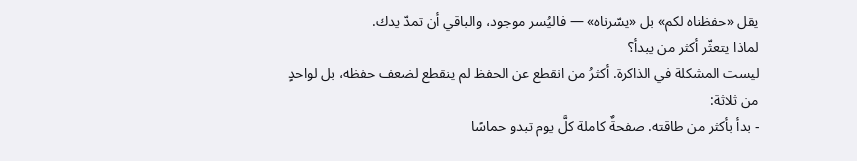يقل «حفظناه لكم» بل «يسّرناه» — فاليُسر موجود، والباقي أن تمدّ يدك.
لماذا يتعثّر أكثر من يبدأ؟
ليست المشكلة في الذاكرة. أكثرُ من انقطع عن الحفظ لم ينقطع لضعف حفظه، بل لواحدٍ من ثلاثة:
- بدأ بأكثر من طاقته. صفحةٌ كاملة كلَّ يوم تبدو حماسًا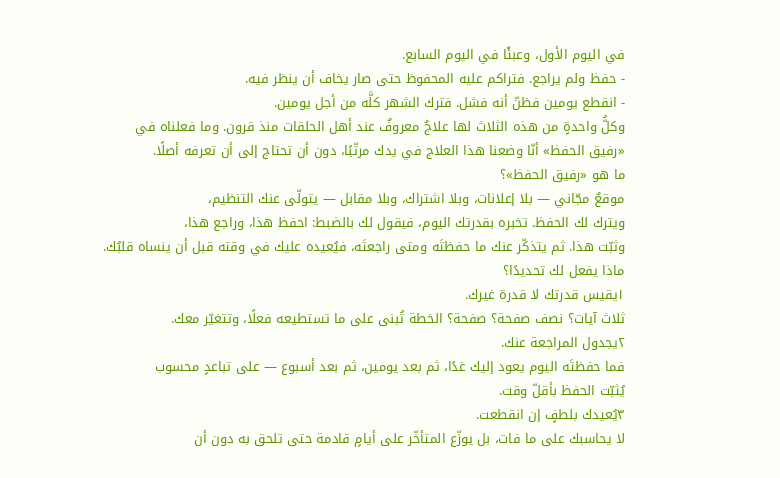في اليوم الأول، وعبئًا في اليوم السابع.
- حفظ ولم يراجع. فتراكم عليه المحفوظ حتى صار يخاف أن ينظر فيه.
- انقطع يومين فظنّ أنه فشل. فترك الشهر كلَّه من أجل يومين.
وكلُّ واحدةٍ من هذه الثلاث لها علاجٌ معروفٌ عند أهل الحلقات منذ قرون. وما فعلناه في
«رفيق الحفظ» أنّا وضعنا هذا العلاج في يدك مرتّبًا، دون أن تحتاج إلى أن تعرفه أصلًا.
ما هو «رفيق الحفظ»؟
موقعٌ مجّاني — بلا إعلانات، وبلا اشتراك، وبلا مقابل — يتولّى عنك التنظيم،
ويترك لك الحفظ. تخبره بقدرتك اليوم، فيقول لك بالضبط: احفظ هذا، وراجع هذا،
وثبّت هذا. ثم يتذكّر عنك ما حفظتَه ومتى راجعتَه، فيُعيده عليك في وقته قبل أن ينساه قلبُك.
ماذا يفعل لك تحديدًا؟
١يقيس قدرتك لا قدرة غيرك.
ثلاث آيات؟ نصف صفحة؟ صفحة؟ الخطة تُبنى على ما تستطيعه فعلًا، وتتغيّر معك.
٢يجدول المراجعة عنك.
فما حفظتَه اليوم يعود إليك غدًا، ثم بعد يومين، ثم بعد أسبوع — على تباعدٍ محسوب
يُثبّت الحفظ بأقلّ وقت.
٣يُعيدك بلطفٍ إن انقطعت.
لا يحاسبك على ما فات، بل يوزّع المتأخّر على أيامٍ قادمة حتى تلحق به دون أن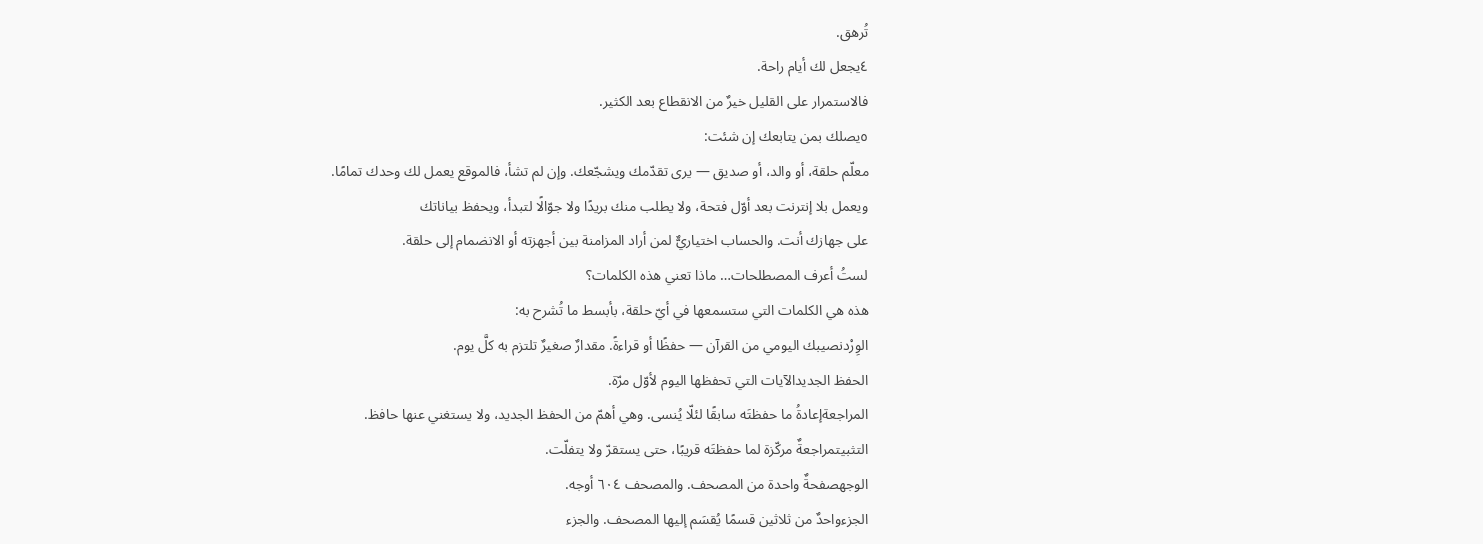تُرهق.
٤يجعل لك أيام راحة.
فالاستمرار على القليل خيرٌ من الانقطاع بعد الكثير.
٥يصلك بمن يتابعك إن شئت:
معلّم حلقة، أو والد، أو صديق — يرى تقدّمك ويشجّعك. وإن لم تشأ، فالموقع يعمل لك وحدك تمامًا.
ويعمل بلا إنترنت بعد أوّل فتحة، ولا يطلب منك بريدًا ولا جوّالًا لتبدأ، ويحفظ بياناتك
على جهازك أنت. والحساب اختياريٌّ لمن أراد المزامنة بين أجهزته أو الانضمام إلى حلقة.
لستُ أعرف المصطلحات… ماذا تعني هذه الكلمات؟
هذه هي الكلمات التي ستسمعها في أيّ حلقة، بأبسط ما تُشرح به:
الوِرْدنصيبك اليومي من القرآن — حفظًا أو قراءةً. مقدارٌ صغيرٌ تلتزم به كلَّ يوم.
الحفظ الجديدالآيات التي تحفظها اليوم لأوّل مرّة.
المراجعةإعادةُ ما حفظتَه سابقًا لئلّا يُنسى. وهي أهمّ من الحفظ الجديد، ولا يستغني عنها حافظ.
التثبيتمراجعةٌ مركّزة لما حفظتَه قريبًا، حتى يستقرّ ولا يتفلّت.
الوجهصفحةٌ واحدة من المصحف. والمصحف ٦٠٤ أوجه.
الجزءواحدٌ من ثلاثين قسمًا يُقسَم إليها المصحف. والجزء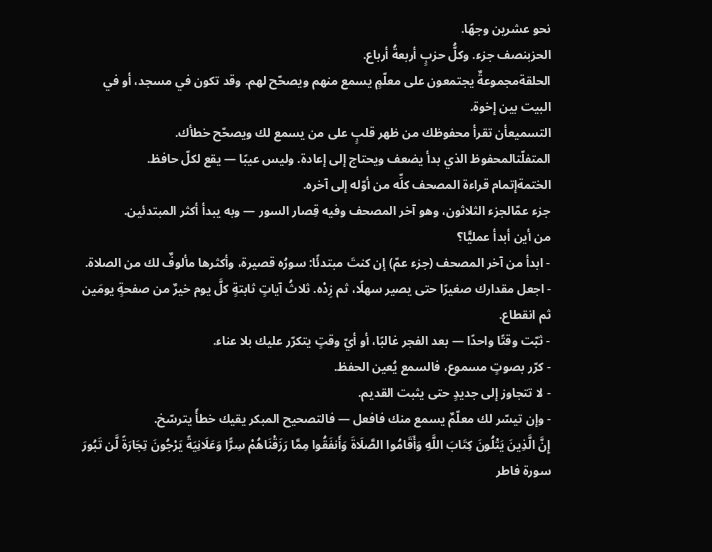نحو عشرين وجهًا.
الحزبنصف جزء. وكلُّ حزبٍ أربعةُ أرباع.
الحلقةمجموعةٌ يجتمعون على معلّمٍ يسمع منهم ويصحّح لهم. وقد تكون في مسجد، أو في البيت بين إخوة.
التسميعأن تقرأ محفوظك من ظهر قلبٍ على من يسمع لك ويصحّح خطأك.
المتفلّتالمحفوظ الذي بدأ يضعف ويحتاج إلى إعادة. وليس عيبًا — يقع لكلّ حافظ.
الختمةإتمام قراءة المصحف كلِّه من أوّله إلى آخره.
جزء عمّالجزء الثلاثون، وهو آخر المصحف وفيه قِصار السور — وبه يبدأ أكثر المبتدئين.
من أين أبدأ عمليًّا؟
- ابدأ من آخر المصحف (جزء عمّ) إن كنتَ مبتدئًا: سورُه قصيرة، وأكثرها مألوفٌ لك من الصلاة.
- اجعل مقدارك صغيرًا حتى يصير سهلًا، ثم زِدْه. ثلاثُ آياتٍ ثابتةٍ كلَّ يوم خيرٌ من صفحةٍ يومَين ثم انقطاع.
- ثبّت وقتًا واحدًا — بعد الفجر غالبًا، أو أيّ وقتٍ يتكرّر عليك بلا عناء.
- كرّر بصوتٍ مسموع، فالسمع يُعين الحفظ.
- لا تتجاوز إلى جديدٍ حتى يثبت القديم.
- وإن تيسّر لك معلّمٌ يسمع منك فافعل — فالتصحيح المبكر يقيك خطأً يترسّخ.
إِنَّ الَّذِينَ يَتْلُونَ كِتَابَ اللَّهِ وَأَقَامُوا الصَّلَاةَ وَأَنفَقُوا مِمَّا رَزَقْنَاهُمْ سِرًّا وَعَلَانِيَةً يَرْجُونَ تِجَارَةً لَّن تَبُورَ
سورة فاطر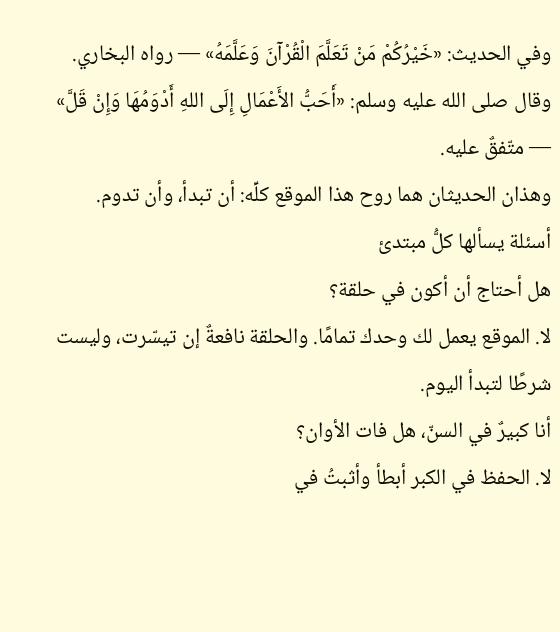وفي الحديث: «خَيْرُكُمْ مَنْ تَعَلَّمَ الْقُرْآنَ وَعَلَّمَهُ» — رواه البخاري.
وقال صلى الله عليه وسلم: «أَحَبُّ الأَعْمَالِ إِلَى اللهِ أَدْوَمُهَا وَإِنْ قَلَّ» — متّفقٌ عليه.
وهذان الحديثان هما روح هذا الموقع كلِّه: أن تبدأ، وأن تدوم.
أسئلة يسألها كلُّ مبتدئ
هل أحتاج أن أكون في حلقة؟
لا. الموقع يعمل لك وحدك تمامًا. والحلقة نافعةٌ إن تيسّرت، وليست شرطًا لتبدأ اليوم.
أنا كبيرٌ في السنّ، هل فات الأوان؟
لا. الحفظ في الكبر أبطأ وأثبتُ في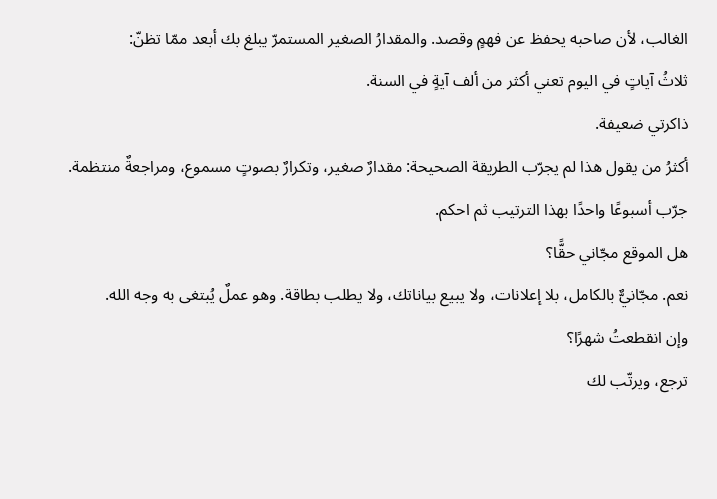الغالب، لأن صاحبه يحفظ عن فهمٍ وقصد. والمقدارُ الصغير المستمرّ يبلغ بك أبعد ممّا تظنّ:
ثلاثُ آياتٍ في اليوم تعني أكثر من ألف آيةٍ في السنة.
ذاكرتي ضعيفة.
أكثرُ من يقول هذا لم يجرّب الطريقة الصحيحة: مقدارٌ صغير، وتكرارٌ بصوتٍ مسموع، ومراجعةٌ منتظمة. جرّب أسبوعًا واحدًا بهذا الترتيب ثم احكم.
هل الموقع مجّاني حقًّا؟
نعم. مجّانيٌّ بالكامل، بلا إعلانات، ولا يبيع بياناتك، ولا يطلب بطاقة. وهو عملٌ يُبتغى به وجه الله.
وإن انقطعتُ شهرًا؟
ترجع، ويرتّب لك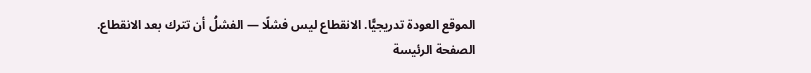الموقع العودة تدريجيًّا. الانقطاع ليس فشلًا — الفشلُ أن تترك بعد الانقطاع.
الصفحة الرئيسة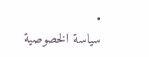•
سياسة الخصوصية